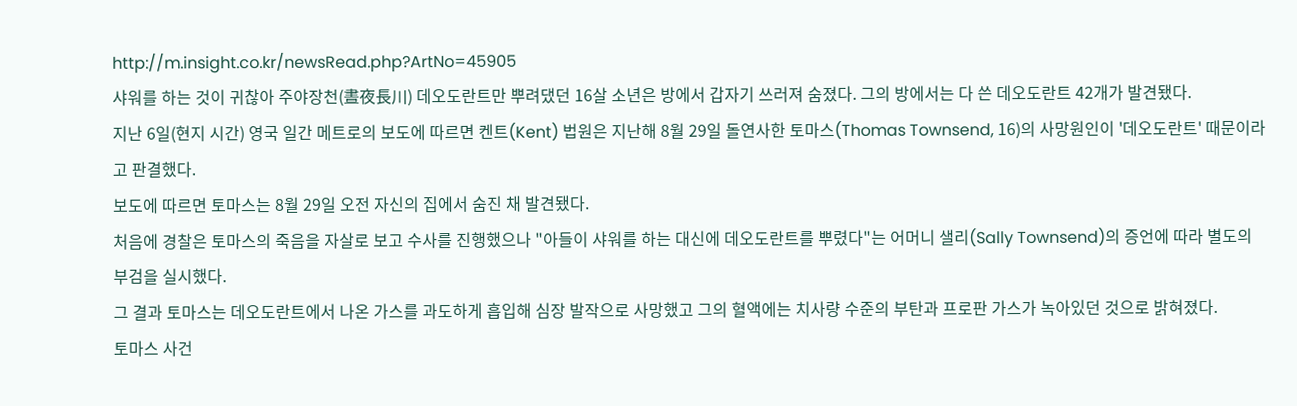http://m.insight.co.kr/newsRead.php?ArtNo=45905
샤워를 하는 것이 귀찮아 주야장천(晝夜長川) 데오도란트만 뿌려댔던 16살 소년은 방에서 갑자기 쓰러져 숨졌다. 그의 방에서는 다 쓴 데오도란트 42개가 발견됐다.
지난 6일(현지 시간) 영국 일간 메트로의 보도에 따르면 켄트(Kent) 법원은 지난해 8월 29일 돌연사한 토마스(Thomas Townsend, 16)의 사망원인이 '데오도란트' 때문이라고 판결했다.
보도에 따르면 토마스는 8월 29일 오전 자신의 집에서 숨진 채 발견됐다.
처음에 경찰은 토마스의 죽음을 자살로 보고 수사를 진행했으나 "아들이 샤워를 하는 대신에 데오도란트를 뿌렸다"는 어머니 샐리(Sally Townsend)의 증언에 따라 별도의 부검을 실시했다.
그 결과 토마스는 데오도란트에서 나온 가스를 과도하게 흡입해 심장 발작으로 사망했고 그의 혈액에는 치사량 수준의 부탄과 프로판 가스가 녹아있던 것으로 밝혀졌다.
토마스 사건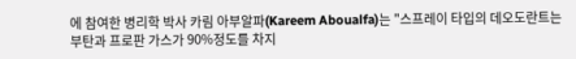에 참여한 병리학 박사 카림 아부알파(Kareem Aboualfa)는 "스프레이 타입의 데오도란트는 부탄과 프로판 가스가 90%정도를 차지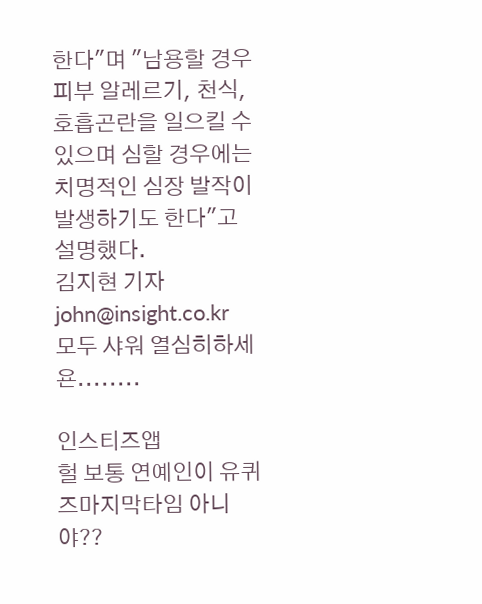한다"며 "남용할 경우 피부 알레르기, 천식, 호흡곤란을 일으킬 수 있으며 심할 경우에는 치명적인 심장 발작이 발생하기도 한다"고 설명했다.
김지현 기자 john@insight.co.kr
모두 샤워 열심히하세욘........

인스티즈앱
헐 보통 연예인이 유퀴즈마지막타임 아니야??